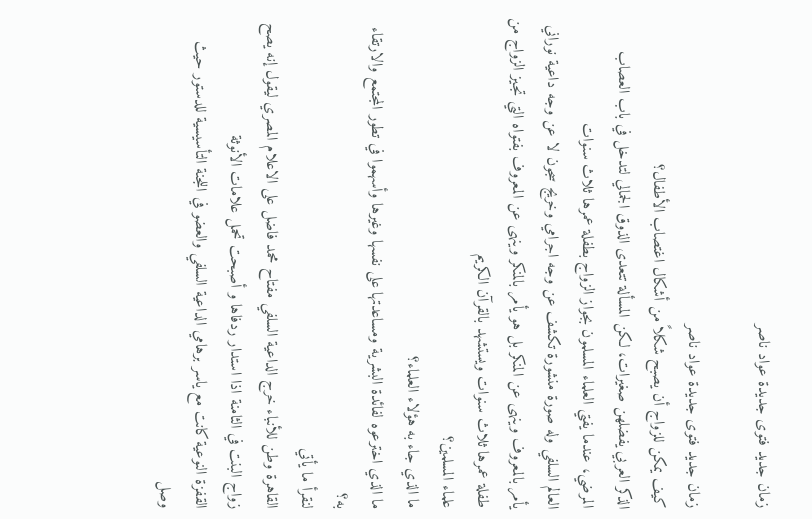زمان جديد فتوى جديدة عواد ناصر

زمان جديد فتوى جديدة عواد ناصر
كيف يمكن للزواج أن يصبح شكلاً من أشكال اغتصاب الأطفال؟
الذكر العربي يفضلهن صغيرات، لكن المسألة تتعدى الذوق الجمالي لتدخل في باب العصاب المرضي، عندما يفتي العلماء المسلمون بجواز الزواج بطفلة عمرها ثلاث سنوات
العالم السلفي وله صورة منشورة تكشف عن وجه اجرامي وخريج سجون لا عن وجه داعية نوراني يأمر بالمعروف وينهى عن المنكر بل هو يأمر بالمنكر وينهى عن المعروف بفتواه التي تجيز الزواج من طفلة عمرها ثلاث سنوات ويستشهد بالقرآن الكريم
علماء المسلمين؟
ما الذي جاء به هؤلاء العلماء؟
ما الذي اخترعوه لفائدة البشرية ومساعدتها على نفسها وغيرها وأسهموا في تطور المجتمع والارتقاء به؟
لنقرأ ما يأتي
القاهرة وطن للأنباء خرج الداعية السلفي مفتاح محمد فاضل على الاعلام المصري ليقول إنه يصح زواج البنت في الثامنة اذا استدار ردفاها و أصبحت تحمل علامات الأنوثة
القفزة النوعية كانت مع ياسر برهامي الداعية السلفي والعضو في اللجنة التأسيسية للدستور حيث وصل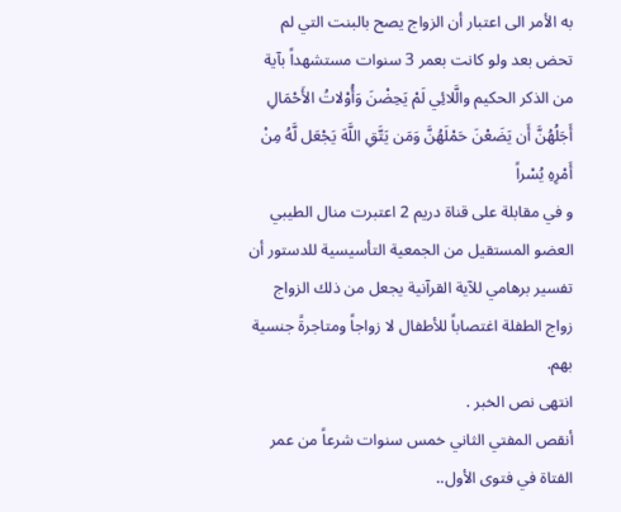به الأمر الى اعتبار أن الزواج يصح بالبنت التي لم تحض بعد ولو كانت بعمر 3 سنوات مستشهداً بآية من الذكر الحكيم والَّلائِي لَمْ يَحِضْنَ وَأُوْلاتُ الأَحْمَالِ أَجَلُهُنَّ أَن يَضَعْنَ حَمْلَهُنَّ وَمَن يَتَّقِ اللَّهَ يَجْعَل لَّهُ مِنْ أَمْرِهِ يُسْراً
و في مقابلة على قناة دريم 2 اعتبرت منال الطيبي العضو المستقيل من الجمعية التأسيسية للدستور أن تفسير برهامي للآية القرآنية يجعل من ذلك الزواج زواج الطفلة اغتصاباً للأطفال لا زواجاً ومتاجرةً جنسية بهم.
انتهى نص الخبر .
أنقص المفتي الثاني خمس سنوات شرعاً من عمر الفتاة في فتوى الأول..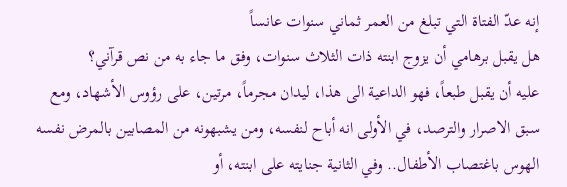إنه عدّ الفتاة التي تبلغ من العمر ثماني سنوات عانساً
هل يقبل برهامي أن يزوج ابنته ذات الثلاث سنوات، وفق ما جاء به من نص قرآني؟
عليه أن يقبل طبعاً، فهو الداعية الى هذا، ليدان مجرماً، مرتين، على رؤوس الأشهاد، ومع سبق الاصرار والترصد، في الأولى انه أباح لنفسه، ومن يشبهونه من المصابين بالمرض نفسه الهوس باغتصاب الأطفال.. وفي الثانية جنايته على ابنته، أو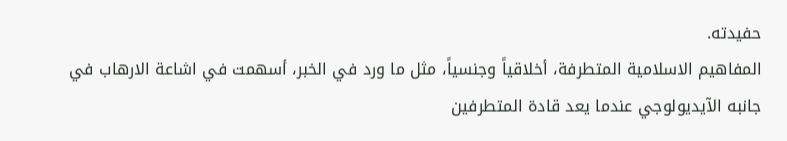حفيدته.
المفاهيم الاسلامية المتطرفة، أخلاقياً وجنسياً، مثل ما ورد في الخبر، أسهمت في اشاعة الارهاب في جانبه الآيديولوجي عندما يعد قادة المتطرفين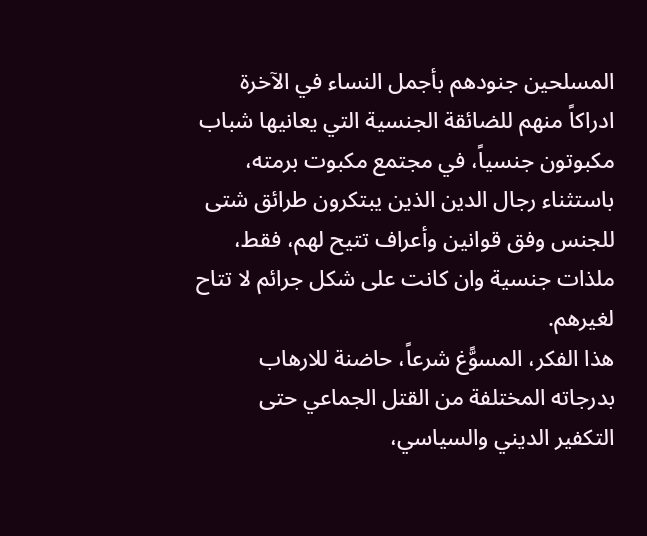المسلحين جنودهم بأجمل النساء في الآخرة ادراكاً منهم للضائقة الجنسية التي يعانيها شباب مكبوتون جنسياً، في مجتمع مكبوت برمته، باستثناء رجال الدين الذين يبتكرون طرائق شتى للجنس وفق قوانين وأعراف تتيح لهم، فقط، ملذات جنسية وان كانت على شكل جرائم لا تتاح لغيرهم.
هذا الفكر، المسوًّغ شرعاً، حاضنة للارهاب بدرجاته المختلفة من القتل الجماعي حتى التكفير الديني والسياسي،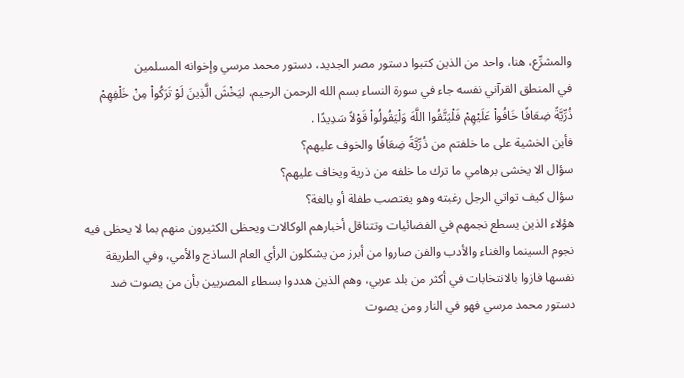والمشرِّع، هنا، واحد من الذين كتبوا دستور مصر الجديد، دستور محمد مرسي وإخوانه المسلمين
في المنطق القرآني نفسه جاء في سورة النساء بسم الله الرحمن الرحيم، ليَخْشَ الَّذِينَ لَوْ تَرَكُواْ مِنْ خَلْفِهِمْ ذُرِّيَّةً ضِعَافًا خَافُواْ عَلَيْهِمْ فَلْيَتَّقُوا اللَّهَ وَلْيَقُولُواْ قَوْلاً سَدِيدًا .
فأين الخشية على ما خلفتم من ذُرِّيَّةً ضِعَافًا والخوف عليهم؟
سؤال الا يخشى برهامي ما ترك ما خلفه من ذرية ويخاف عليهم؟
سؤال كيف تواتي الرجل رغبته وهو يغتصب طفلة أو بالغة؟
هؤلاء الذين يسطع نجمهم في الفضائيات وتتناقل أخبارهم الوكالات ويحظى الكثيرون منهم بما لا يحظى فيه نجوم السينما والغناء والأدب والفن صاروا من أبرز من يشكلون الرأي العام الساذج والأمي، وفي الطريقة نفسها فازوا بالانتخابات في أكثر من بلد عربي، وهم الذين هددوا بسطاء المصريين بأن من يصوت ضد دستور محمد مرسي فهو في النار ومن يصوت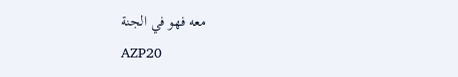معه فهو في الجنة
AZP20